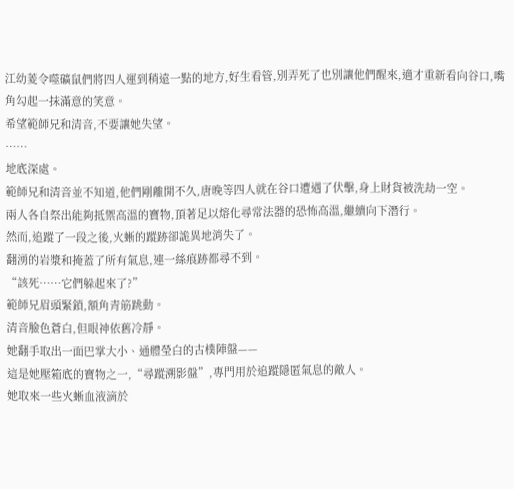江幼菱令噬礦鼠們將四人運到稍遠一點的地方,好生看管,別弄死了也別讓他們醒來,適才重新看向谷口,嘴角勾起一抹滿意的笑意。
希望範師兄和清音,不要讓她失望。
……
地底深處。
範師兄和清音並不知道,他們剛離開不久,唐晚等四人就在谷口遭遇了伏擊,身上財貨被洗劫一空。
兩人各自祭出能夠抵禦高溫的寶物,頂著足以熔化尋常法器的恐怖高溫,繼續向下潛行。
然而,追蹤了一段之後,火蜥的蹤跡卻詭異地消失了。
翻湧的岩漿和掩蓋了所有氣息,連一絲痕跡都尋不到。
“該死……它們躲起來了?”
範師兄眉頭緊鎖,額角青筋跳動。
清音臉色蒼白,但眼神依舊冷靜。
她翻手取出一面巴掌大小、通體瑩白的古樸陣盤——
這是她壓箱底的寶物之一,“尋蹤溯影盤”,專門用於追蹤隱匿氣息的敵人。
她取來一些火蜥血液滴於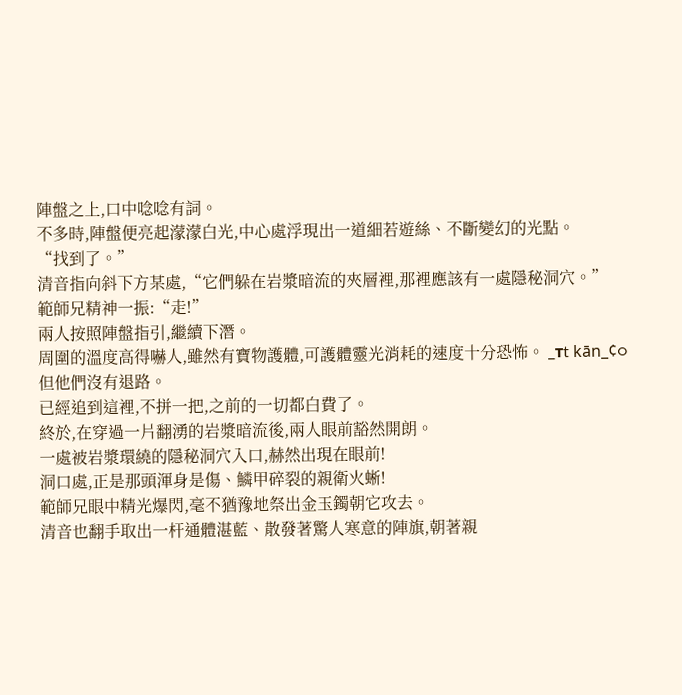陣盤之上,口中唸唸有詞。
不多時,陣盤便亮起濛濛白光,中心處浮現出一道細若遊絲、不斷變幻的光點。
“找到了。”
清音指向斜下方某處,“它們躲在岩漿暗流的夾層裡,那裡應該有一處隱秘洞穴。”
範師兄精神一振:“走!”
兩人按照陣盤指引,繼續下潛。
周圍的溫度高得嚇人,雖然有寶物護體,可護體靈光消耗的速度十分恐怖。 _тt kān_¢○
但他們沒有退路。
已經追到這裡,不拼一把,之前的一切都白費了。
終於,在穿過一片翻湧的岩漿暗流後,兩人眼前豁然開朗。
一處被岩漿環繞的隱秘洞穴入口,赫然出現在眼前!
洞口處,正是那頭渾身是傷、鱗甲碎裂的親衛火蜥!
範師兄眼中精光爆閃,毫不猶豫地祭出金玉鐲朝它攻去。
清音也翻手取出一杆通體湛藍、散發著驚人寒意的陣旗,朝著親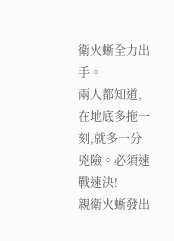衛火蜥全力出手。
兩人都知道,在地底多拖一刻,就多一分兇險。必須速戰速決!
親衛火蜥發出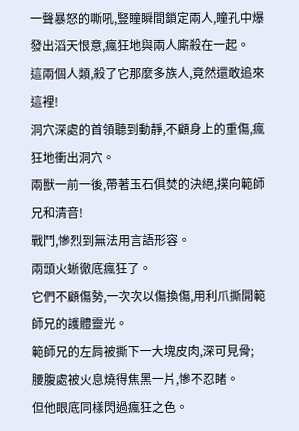一聲暴怒的嘶吼,豎瞳瞬間鎖定兩人,瞳孔中爆發出滔天恨意,瘋狂地與兩人廝殺在一起。
這兩個人類,殺了它那麼多族人,竟然還敢追來這裡!
洞穴深處的首領聽到動靜,不顧身上的重傷,瘋狂地衝出洞穴。
兩獸一前一後,帶著玉石俱焚的決絕,撲向範師兄和清音!
戰鬥,慘烈到無法用言語形容。
兩頭火蜥徹底瘋狂了。
它們不顧傷勢,一次次以傷換傷,用利爪撕開範師兄的護體靈光。
範師兄的左肩被撕下一大塊皮肉,深可見骨;
腰腹處被火息燒得焦黑一片,慘不忍睹。
但他眼底同樣閃過瘋狂之色。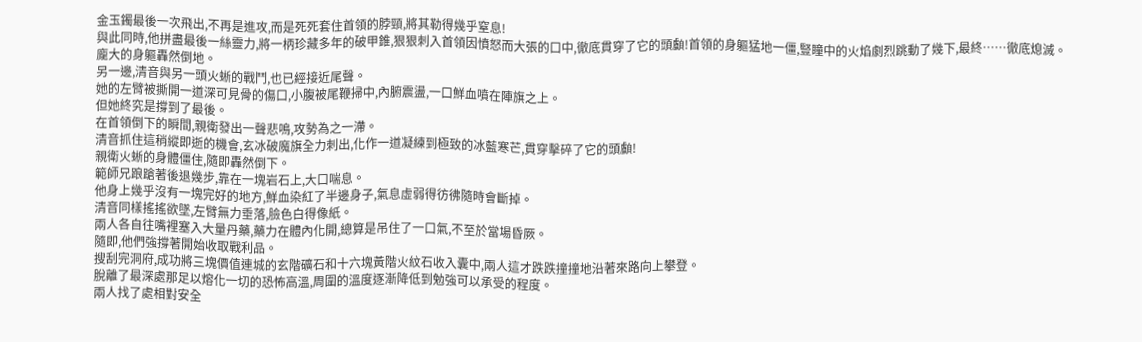金玉鐲最後一次飛出,不再是進攻,而是死死套住首領的脖頸,將其勒得幾乎窒息!
與此同時,他拼盡最後一絲靈力,將一柄珍藏多年的破甲錐,狠狠刺入首領因憤怒而大張的口中,徹底貫穿了它的頭顱!首領的身軀猛地一僵,豎瞳中的火焰劇烈跳動了幾下,最終……徹底熄滅。
龐大的身軀轟然倒地。
另一邊,清音與另一頭火蜥的戰鬥,也已經接近尾聲。
她的左臂被撕開一道深可見骨的傷口,小腹被尾鞭掃中,內腑震盪,一口鮮血噴在陣旗之上。
但她終究是撐到了最後。
在首領倒下的瞬間,親衛發出一聲悲鳴,攻勢為之一滯。
清音抓住這稍縱即逝的機會,玄冰破魔旗全力刺出,化作一道凝練到極致的冰藍寒芒,貫穿擊碎了它的頭顱!
親衛火蜥的身體僵住,隨即轟然倒下。
範師兄踉蹌著後退幾步,靠在一塊岩石上,大口喘息。
他身上幾乎沒有一塊完好的地方,鮮血染紅了半邊身子,氣息虛弱得彷彿隨時會斷掉。
清音同樣搖搖欲墜,左臂無力垂落,臉色白得像紙。
兩人各自往嘴裡塞入大量丹藥,藥力在體內化開,總算是吊住了一口氣,不至於當場昏厥。
隨即,他們強撐著開始收取戰利品。
搜刮完洞府,成功將三塊價值連城的玄階礦石和十六塊黃階火紋石收入囊中,兩人這才跌跌撞撞地沿著來路向上攀登。
脫離了最深處那足以熔化一切的恐怖高溫,周圍的溫度逐漸降低到勉強可以承受的程度。
兩人找了處相對安全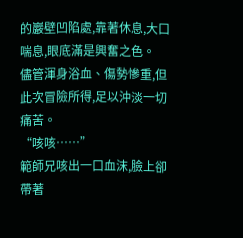的巖壁凹陷處,靠著休息,大口喘息,眼底滿是興奮之色。
儘管渾身浴血、傷勢慘重,但此次冒險所得,足以沖淡一切痛苦。
“咳咳……”
範師兄咳出一口血沫,臉上卻帶著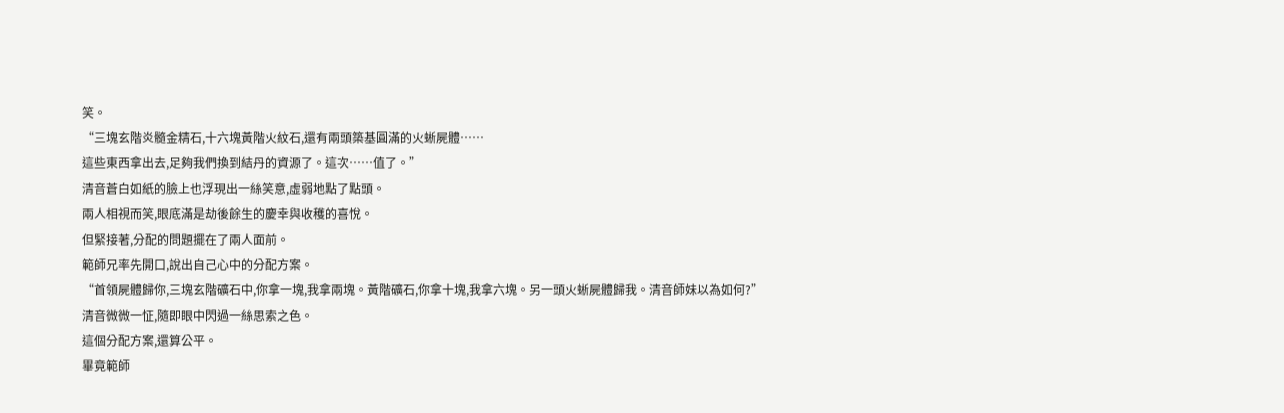笑。
“三塊玄階炎髓金精石,十六塊黃階火紋石,還有兩頭築基圓滿的火蜥屍體……
這些東西拿出去,足夠我們換到結丹的資源了。這次……值了。”
清音蒼白如紙的臉上也浮現出一絲笑意,虛弱地點了點頭。
兩人相視而笑,眼底滿是劫後餘生的慶幸與收穫的喜悅。
但緊接著,分配的問題擺在了兩人面前。
範師兄率先開口,說出自己心中的分配方案。
“首領屍體歸你,三塊玄階礦石中,你拿一塊,我拿兩塊。黃階礦石,你拿十塊,我拿六塊。另一頭火蜥屍體歸我。清音師妹以為如何?”
清音微微一怔,隨即眼中閃過一絲思索之色。
這個分配方案,還算公平。
畢竟範師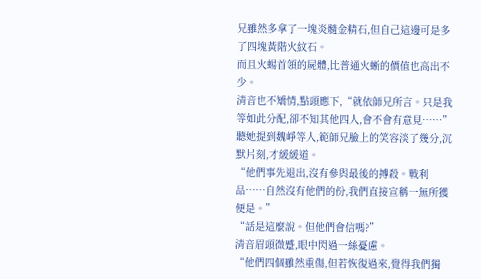兄雖然多拿了一塊炎髓金精石,但自己這邊可是多了四塊黃階火紋石。
而且火蜴首領的屍體,比普通火蜥的價值也高出不少。
清音也不矯情,點頭應下,“就依師兄所言。只是我等如此分配,卻不知其他四人,會不會有意見……”
聽她提到魏崢等人,範師兄臉上的笑容淡了幾分,沉默片刻,才緩緩道。
“他們事先退出,沒有參與最後的搏殺。戰利品……自然沒有他們的份,我們直接宣稱一無所獲便是。”
“話是這麼說。但他們會信嗎?”
清音眉頭微蹙,眼中閃過一絲憂慮。
“他們四個雖然重傷,但若恢復過來,覺得我們獨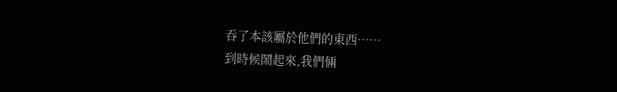吞了本該屬於他們的東西……
到時候鬧起來,我們倆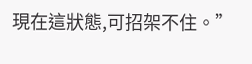現在這狀態,可招架不住。”